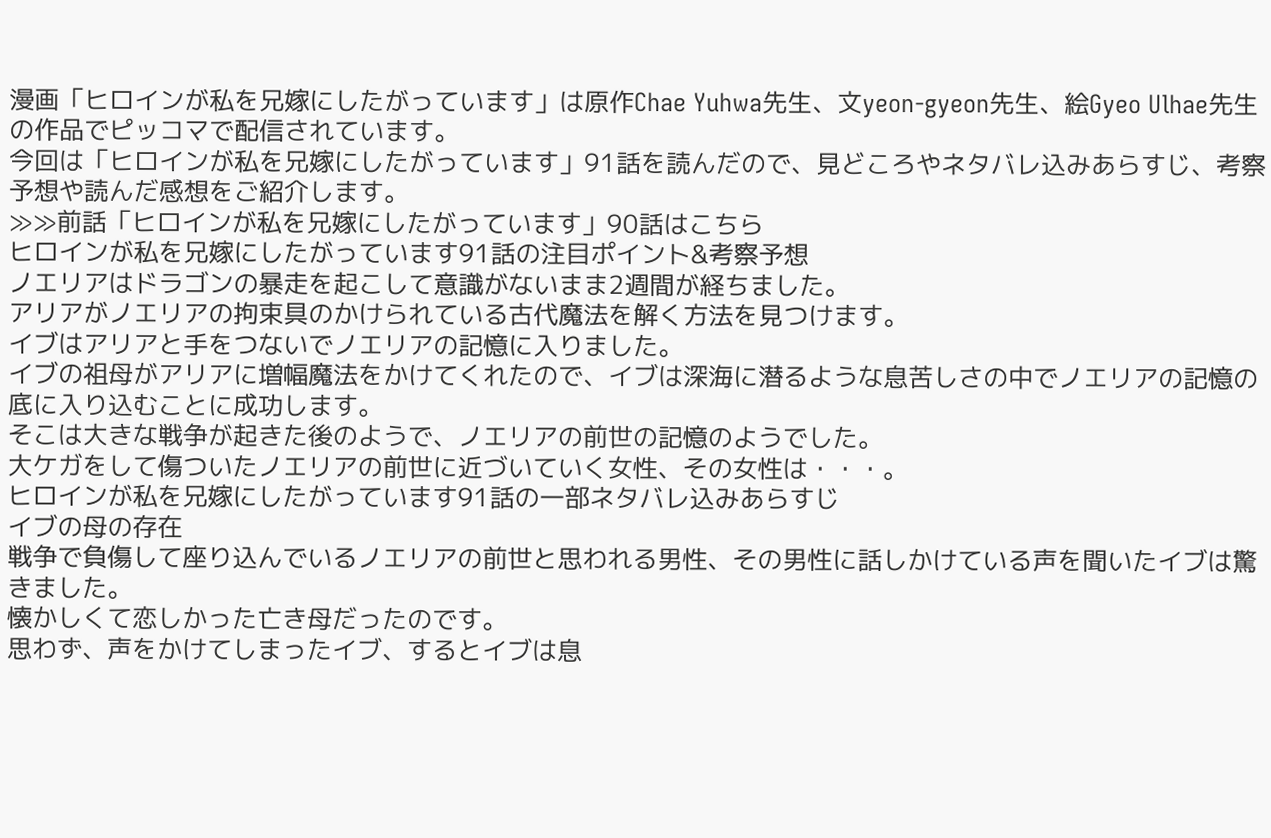漫画「ヒロインが私を兄嫁にしたがっています」は原作Chae Yuhwa先生、文yeon-gyeon先生、絵Gyeo Ulhae先生の作品でピッコマで配信されています。
今回は「ヒロインが私を兄嫁にしたがっています」91話を読んだので、見どころやネタバレ込みあらすじ、考察予想や読んだ感想をご紹介します。
≫≫前話「ヒロインが私を兄嫁にしたがっています」90話はこちら
ヒロインが私を兄嫁にしたがっています91話の注目ポイント&考察予想
ノエリアはドラゴンの暴走を起こして意識がないまま2週間が経ちました。
アリアがノエリアの拘束具のかけられている古代魔法を解く方法を見つけます。
イブはアリアと手をつないでノエリアの記憶に入りました。
イブの祖母がアリアに増幅魔法をかけてくれたので、イブは深海に潜るような息苦しさの中でノエリアの記憶の底に入り込むことに成功します。
そこは大きな戦争が起きた後のようで、ノエリアの前世の記憶のようでした。
大ケガをして傷ついたノエリアの前世に近づいていく女性、その女性は・・・。
ヒロインが私を兄嫁にしたがっています91話の一部ネタバレ込みあらすじ
イブの母の存在
戦争で負傷して座り込んでいるノエリアの前世と思われる男性、その男性に話しかけている声を聞いたイブは驚きました。
懐かしくて恋しかった亡き母だったのです。
思わず、声をかけてしまったイブ、するとイブは息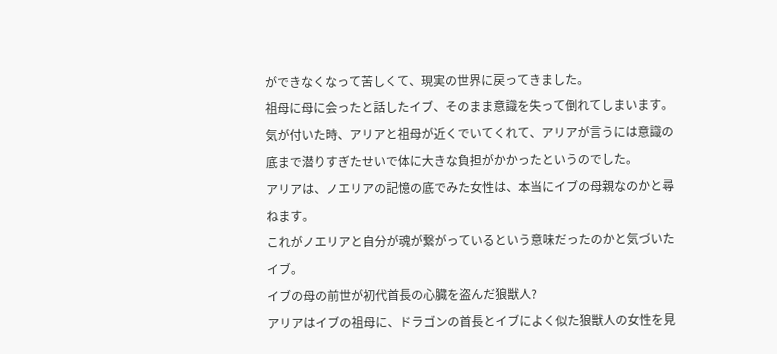ができなくなって苦しくて、現実の世界に戻ってきました。
祖母に母に会ったと話したイブ、そのまま意識を失って倒れてしまいます。
気が付いた時、アリアと祖母が近くでいてくれて、アリアが言うには意識の底まで潜りすぎたせいで体に大きな負担がかかったというのでした。
アリアは、ノエリアの記憶の底でみた女性は、本当にイブの母親なのかと尋ねます。
これがノエリアと自分が魂が繋がっているという意味だったのかと気づいたイブ。
イブの母の前世が初代首長の心臓を盗んだ狼獣人?
アリアはイブの祖母に、ドラゴンの首長とイブによく似た狼獣人の女性を見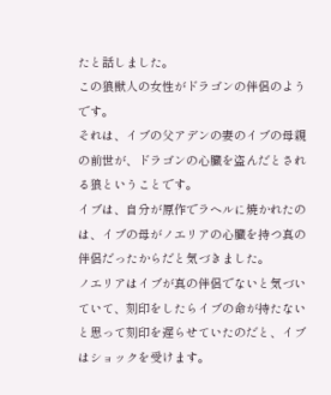たと話しました。
この狼獣人の女性がドラゴンの伴侶のようです。
それは、イブの父アデンの妻のイブの母親の前世が、ドラゴンの心臓を盗んだとされる狼ということです。
イブは、自分が原作でラヘルに焼かれたのは、イブの母がノエリアの心臓を持つ真の伴侶だったからだと気づきました。
ノエリアはイブが真の伴侶でないと気づいていて、刻印をしたらイブの命が持たないと思って刻印を遅らせていたのだと、イブはショックを受けます。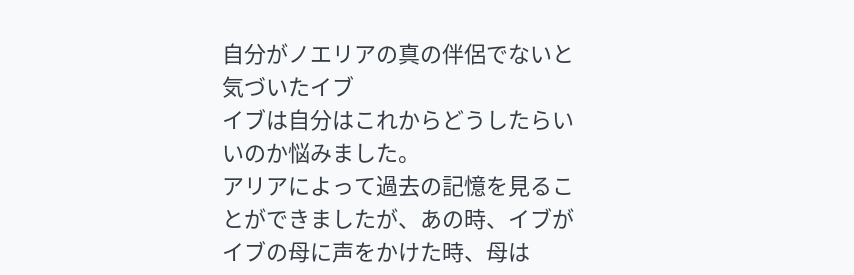自分がノエリアの真の伴侶でないと気づいたイブ
イブは自分はこれからどうしたらいいのか悩みました。
アリアによって過去の記憶を見ることができましたが、あの時、イブがイブの母に声をかけた時、母は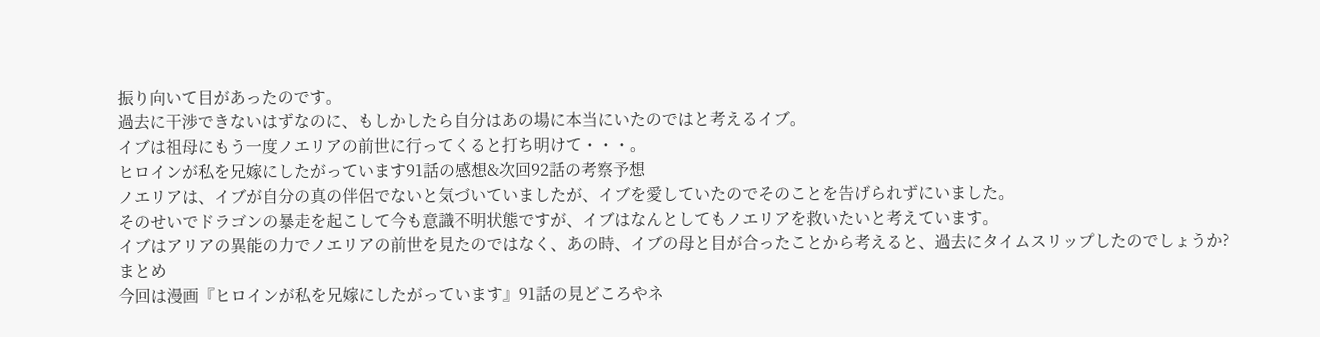振り向いて目があったのです。
過去に干渉できないはずなのに、もしかしたら自分はあの場に本当にいたのではと考えるイブ。
イブは祖母にもう一度ノエリアの前世に行ってくると打ち明けて・・・。
ヒロインが私を兄嫁にしたがっています91話の感想&次回92話の考察予想
ノエリアは、イブが自分の真の伴侶でないと気づいていましたが、イブを愛していたのでそのことを告げられずにいました。
そのせいでドラゴンの暴走を起こして今も意識不明状態ですが、イブはなんとしてもノエリアを救いたいと考えています。
イブはアリアの異能の力でノエリアの前世を見たのではなく、あの時、イブの母と目が合ったことから考えると、過去にタイムスリップしたのでしょうか?
まとめ
今回は漫画『ヒロインが私を兄嫁にしたがっています』91話の見どころやネ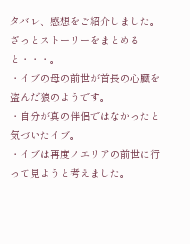タバレ、感想をご紹介しました。
ざっとストーリーをまとめると・・・。
・イブの母の前世が首長の心臓を盗んだ狼のようです。
・自分が真の伴侶ではなかったと気づいたイブ。
・イブは再度ノエリアの前世に行って見ようと考えました。